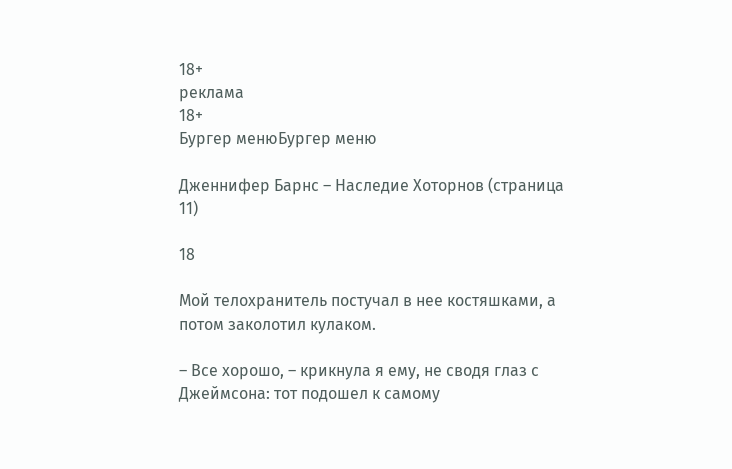18+
реклама
18+
Бургер менюБургер меню

Дженнифер Барнс – Наследие Хоторнов (страница 11)

18

Мой телохранитель постучал в нее костяшками, а потом заколотил кулаком.

– Все хорошо, – крикнула я ему, не сводя глаз с Джеймсона: тот подошел к самому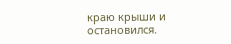краю крыши и остановился.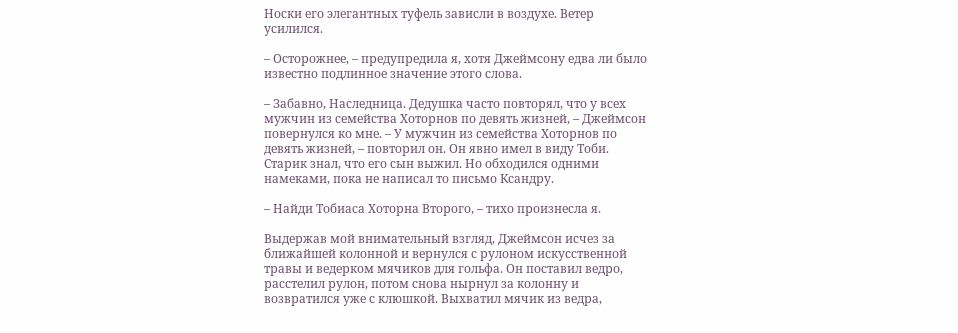Носки его элегантных туфель зависли в воздухе. Ветер усилился.

– Осторожнее, – предупредила я, хотя Джеймсону едва ли было известно подлинное значение этого слова.

– Забавно, Наследница. Дедушка часто повторял, что у всех мужчин из семейства Хоторнов по девять жизней, – Джеймсон повернулся ко мне. – У мужчин из семейства Хоторнов по девять жизней, – повторил он. Он явно имел в виду Тоби. Старик знал, что его сын выжил. Но обходился одними намеками, пока не написал то письмо Ксандру.

– Найди Тобиаса Хоторна Второго, – тихо произнесла я.

Выдержав мой внимательный взгляд, Джеймсон исчез за ближайшей колонной и вернулся с рулоном искусственной травы и ведерком мячиков для гольфа. Он поставил ведро, расстелил рулон, потом снова нырнул за колонну и возвратился уже с клюшкой. Выхватил мячик из ведра,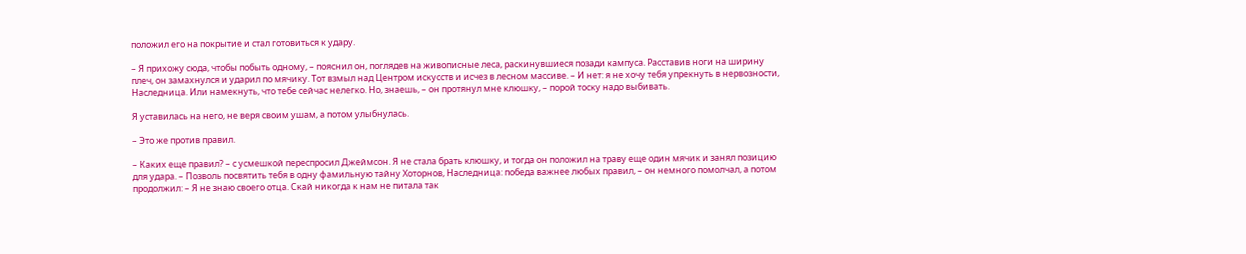положил его на покрытие и стал готовиться к удару.

– Я прихожу сюда, чтобы побыть одному, – пояснил он, поглядев на живописные леса, раскинувшиеся позади кампуса. Расставив ноги на ширину плеч, он замахнулся и ударил по мячику. Тот взмыл над Центром искусств и исчез в лесном массиве. – И нет: я не хочу тебя упрекнуть в нервозности, Наследница. Или намекнуть, что тебе сейчас нелегко. Но, знаешь, – он протянул мне клюшку, – порой тоску надо выбивать.

Я уставилась на него, не веря своим ушам, а потом улыбнулась.

– Это же против правил.

– Каких еще правил? – с усмешкой переспросил Джеймсон. Я не стала брать клюшку, и тогда он положил на траву еще один мячик и занял позицию для удара. – Позволь посвятить тебя в одну фамильную тайну Хоторнов, Наследница: победа важнее любых правил, – он немного помолчал, а потом продолжил: – Я не знаю своего отца. Скай никогда к нам не питала так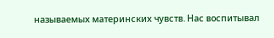называемых материнских чувств. Нас воспитывал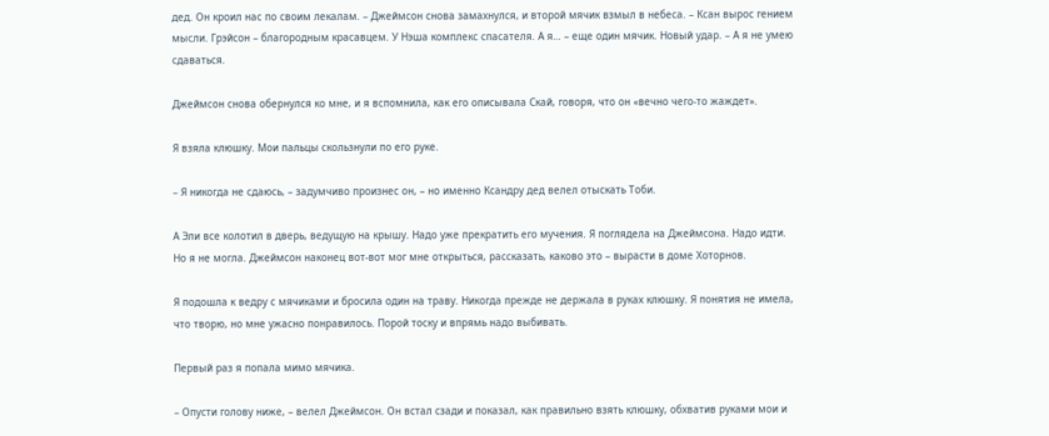дед. Он кроил нас по своим лекалам. – Джеймсон снова замахнулся, и второй мячик взмыл в небеса. – Ксан вырос гением мысли. Грэйсон – благородным красавцем. У Нэша комплекс спасателя. А я… – еще один мячик. Новый удар. – А я не умею сдаваться.

Джеймсон снова обернулся ко мне, и я вспомнила, как его описывала Скай, говоря, что он «вечно чего-то жаждет».

Я взяла клюшку. Мои пальцы скользнули по его руке.

– Я никогда не сдаюсь, – задумчиво произнес он, – но именно Ксандру дед велел отыскать Тоби.

А Эли все колотил в дверь, ведущую на крышу. Надо уже прекратить его мучения. Я поглядела на Джеймсона. Надо идти. Но я не могла. Джеймсон наконец вот-вот мог мне открыться, рассказать, каково это – вырасти в доме Хоторнов.

Я подошла к ведру с мячиками и бросила один на траву. Никогда прежде не держала в руках клюшку. Я понятия не имела, что творю, но мне ужасно понравилось. Порой тоску и впрямь надо выбивать.

Первый раз я попала мимо мячика.

– Опусти голову ниже, – велел Джеймсон. Он встал сзади и показал, как правильно взять клюшку, обхватив руками мои и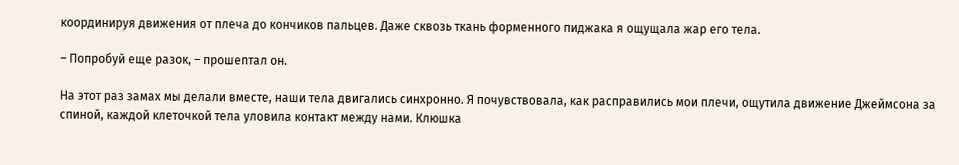координируя движения от плеча до кончиков пальцев. Даже сквозь ткань форменного пиджака я ощущала жар его тела.

– Попробуй еще разок, – прошептал он.

На этот раз замах мы делали вместе, наши тела двигались синхронно. Я почувствовала, как расправились мои плечи, ощутила движение Джеймсона за спиной, каждой клеточкой тела уловила контакт между нами. Клюшка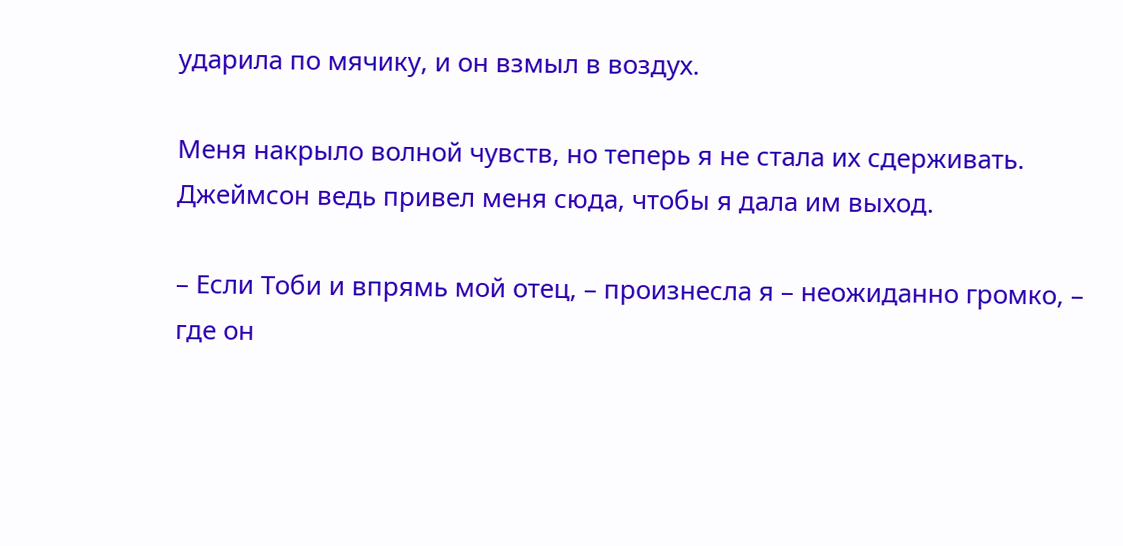ударила по мячику, и он взмыл в воздух.

Меня накрыло волной чувств, но теперь я не стала их сдерживать. Джеймсон ведь привел меня сюда, чтобы я дала им выход.

– Если Тоби и впрямь мой отец, – произнесла я – неожиданно громко, – где он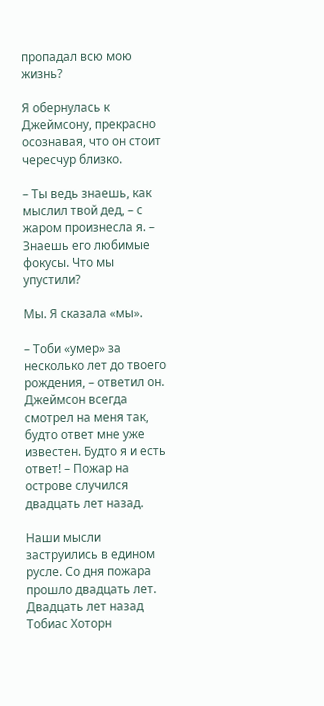пропадал всю мою жизнь?

Я обернулась к Джеймсону, прекрасно осознавая, что он стоит чересчур близко.

– Ты ведь знаешь, как мыслил твой дед, – с жаром произнесла я. – Знаешь его любимые фокусы. Что мы упустили?

Мы. Я сказала «мы».

– Тоби «умер» за несколько лет до твоего рождения, – ответил он. Джеймсон всегда смотрел на меня так, будто ответ мне уже известен. Будто я и есть ответ! – Пожар на острове случился двадцать лет назад.

Наши мысли заструились в едином русле. Со дня пожара прошло двадцать лет. Двадцать лет назад Тобиас Хоторн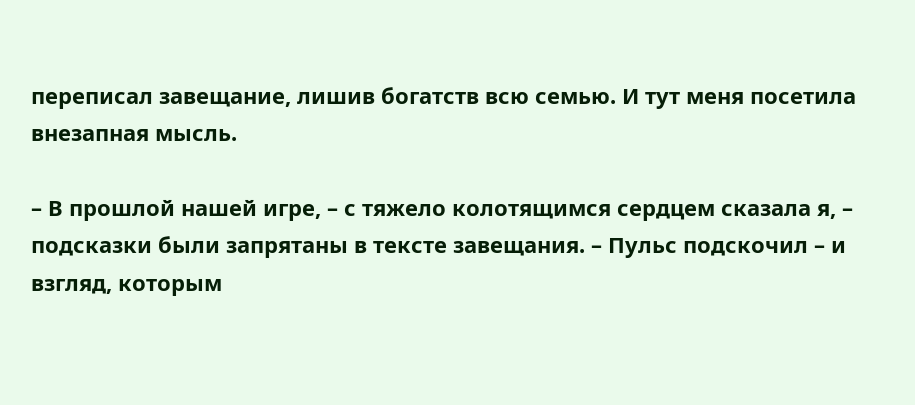переписал завещание, лишив богатств всю семью. И тут меня посетила внезапная мысль.

– В прошлой нашей игре, – с тяжело колотящимся сердцем сказала я, – подсказки были запрятаны в тексте завещания. – Пульс подскочил – и взгляд, которым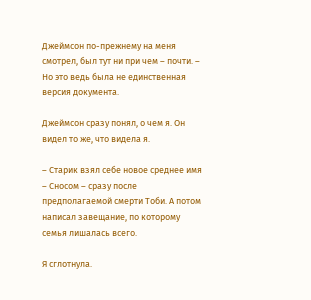Джеймсон по-прежнему на меня смотрел, был тут ни при чем – почти. – Но это ведь была не единственная версия документа.

Джеймсон сразу понял, о чем я. Он видел то же, что видела я.

– Старик взял себе новое среднее имя – Сносом – сразу после предполагаемой смерти Тоби. А потом написал завещание, по которому семья лишалась всего.

Я сглотнула.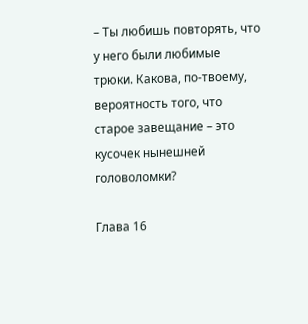– Ты любишь повторять, что у него были любимые трюки. Какова, по-твоему, вероятность того, что старое завещание – это кусочек нынешней головоломки?

Глава 16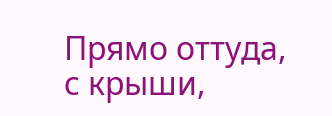Прямо оттуда, с крыши,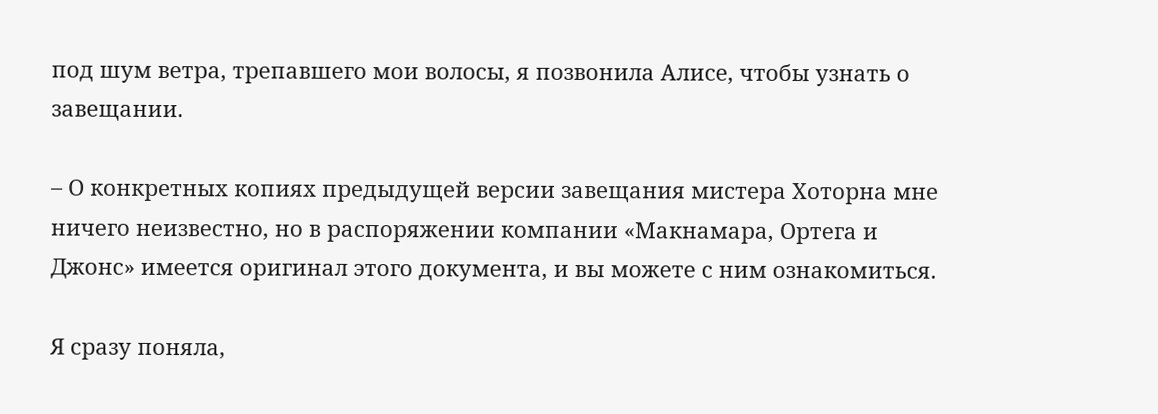под шум ветра, трепавшего мои волосы, я позвонила Алисе, чтобы узнать о завещании.

– О конкретных копиях предыдущей версии завещания мистера Хоторна мне ничего неизвестно, но в распоряжении компании «Макнамара, Ортега и Джонс» имеется оригинал этого документа, и вы можете с ним ознакомиться.

Я сразу поняла,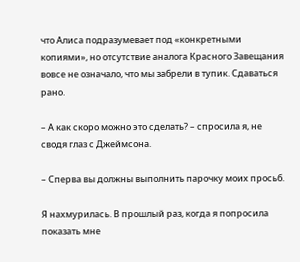что Алиса подразумевает под «конкретными копиями», но отсутствие аналога Красного Завещания вовсе не означало, что мы забрели в тупик. Сдаваться рано.

– А как скоро можно это сделать? – спросила я, не сводя глаз с Джеймсона.

– Сперва вы должны выполнить парочку моих просьб.

Я нахмурилась. В прошлый раз, когда я попросила показать мне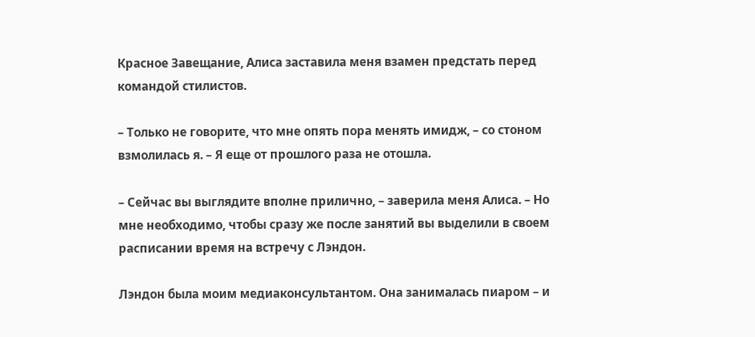Красное Завещание, Алиса заставила меня взамен предстать перед командой стилистов.

– Только не говорите, что мне опять пора менять имидж, – со стоном взмолилась я. – Я еще от прошлого раза не отошла.

– Сейчас вы выглядите вполне прилично, – заверила меня Алиса. – Но мне необходимо, чтобы сразу же после занятий вы выделили в своем расписании время на встречу с Лэндон.

Лэндон была моим медиаконсультантом. Она занималась пиаром – и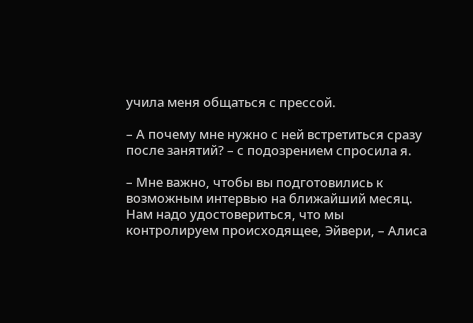учила меня общаться с прессой.

– А почему мне нужно с ней встретиться сразу после занятий? – с подозрением спросила я.

– Мне важно, чтобы вы подготовились к возможным интервью на ближайший месяц. Нам надо удостовериться, что мы контролируем происходящее, Эйвери, – Алиса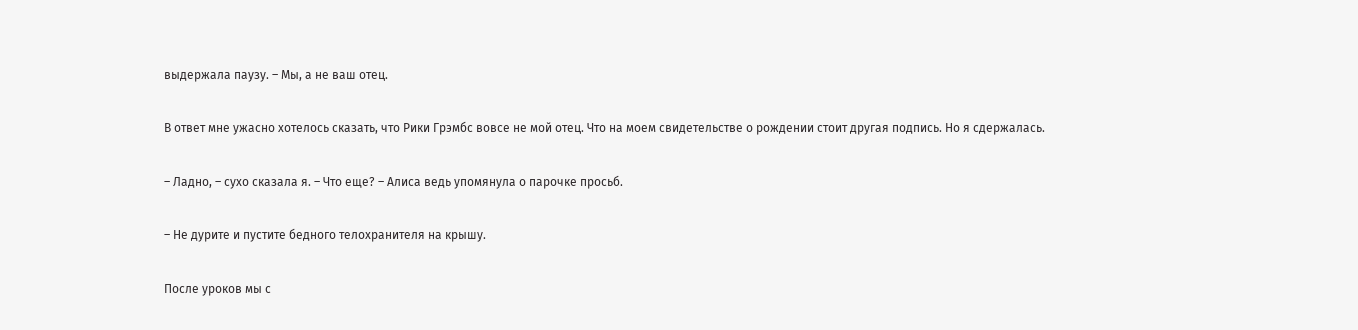выдержала паузу. – Мы, а не ваш отец.

В ответ мне ужасно хотелось сказать, что Рики Грэмбс вовсе не мой отец. Что на моем свидетельстве о рождении стоит другая подпись. Но я сдержалась.

– Ладно, – сухо сказала я. – Что еще? – Алиса ведь упомянула о парочке просьб.

– Не дурите и пустите бедного телохранителя на крышу.

После уроков мы с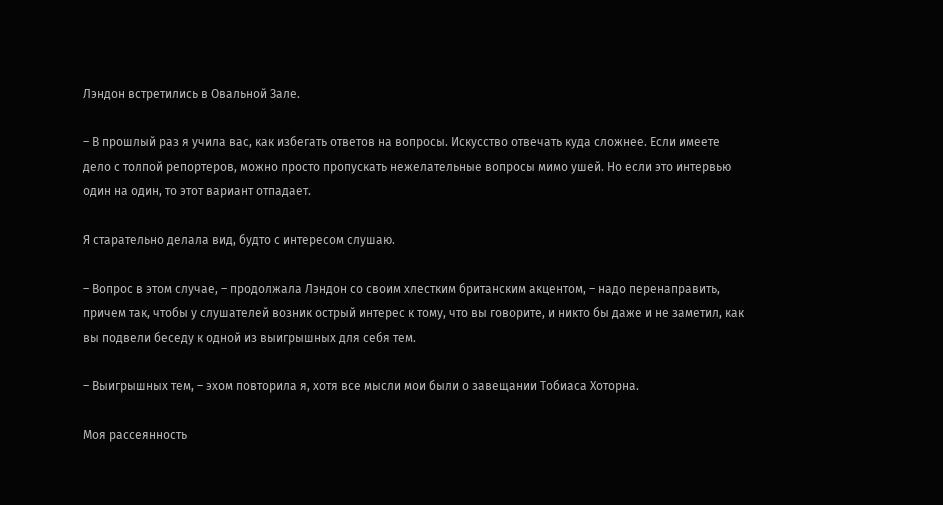Лэндон встретились в Овальной Зале.

– В прошлый раз я учила вас, как избегать ответов на вопросы. Искусство отвечать куда сложнее. Если имеете дело с толпой репортеров, можно просто пропускать нежелательные вопросы мимо ушей. Но если это интервью один на один, то этот вариант отпадает.

Я старательно делала вид, будто с интересом слушаю.

– Вопрос в этом случае, – продолжала Лэндон со своим хлестким британским акцентом, – надо перенаправить, причем так, чтобы у слушателей возник острый интерес к тому, что вы говорите, и никто бы даже и не заметил, как вы подвели беседу к одной из выигрышных для себя тем.

– Выигрышных тем, – эхом повторила я, хотя все мысли мои были о завещании Тобиаса Хоторна.

Моя рассеянность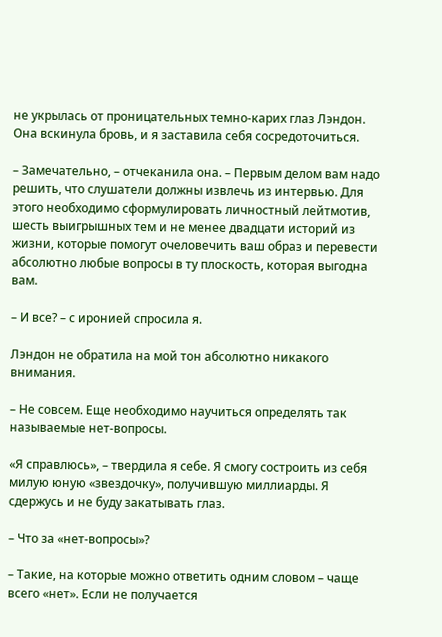не укрылась от проницательных темно-карих глаз Лэндон. Она вскинула бровь, и я заставила себя сосредоточиться.

– Замечательно, – отчеканила она. – Первым делом вам надо решить, что слушатели должны извлечь из интервью. Для этого необходимо сформулировать личностный лейтмотив, шесть выигрышных тем и не менее двадцати историй из жизни, которые помогут очеловечить ваш образ и перевести абсолютно любые вопросы в ту плоскость, которая выгодна вам.

– И все? – с иронией спросила я.

Лэндон не обратила на мой тон абсолютно никакого внимания.

– Не совсем. Еще необходимо научиться определять так называемые нет-вопросы.

«Я справлюсь», – твердила я себе. Я смогу состроить из себя милую юную «звездочку», получившую миллиарды. Я сдержусь и не буду закатывать глаз.

– Что за «нет-вопросы»?

– Такие, на которые можно ответить одним словом – чаще всего «нет». Если не получается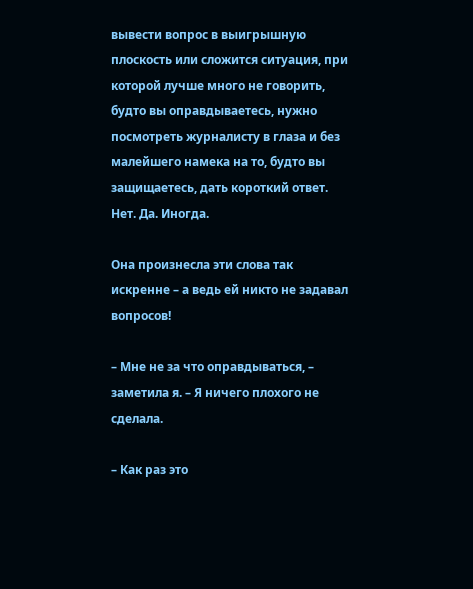вывести вопрос в выигрышную плоскость или сложится ситуация, при которой лучше много не говорить, будто вы оправдываетесь, нужно посмотреть журналисту в глаза и без малейшего намека на то, будто вы защищаетесь, дать короткий ответ. Нет. Да. Иногда.

Она произнесла эти слова так искренне – а ведь ей никто не задавал вопросов!

– Мне не за что оправдываться, – заметила я. – Я ничего плохого не сделала.

– Как раз это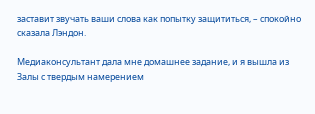заставит звучать ваши слова как попытку защититься, – спокойно сказала Лэндон.

Медиаконсультант дала мне домашнее задание, и я вышла из Залы с твердым намерением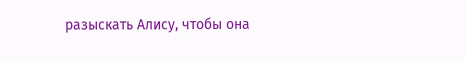разыскать Алису, чтобы она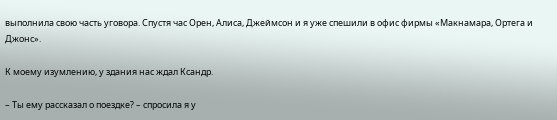выполнила свою часть уговора. Спустя час Орен, Алиса, Джеймсон и я уже спешили в офис фирмы «Макнамара, Ортега и Джонс».

К моему изумлению, у здания нас ждал Ксандр.

– Ты ему рассказал о поездке? – спросила я у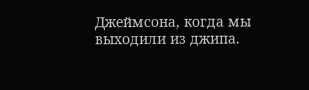Джеймсона, когда мы выходили из джипа.